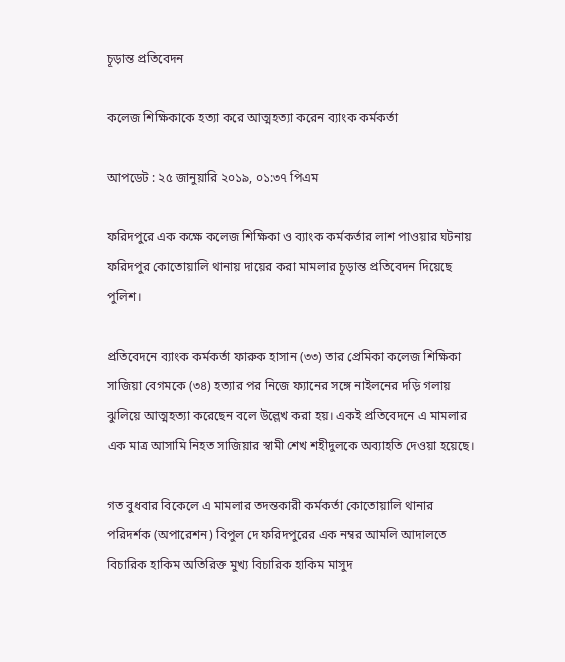চূড়ান্ত প্রতিবেদন

কলেজ শিক্ষিকাকে হত্যা করে আত্মহত্যা করেন ব্যাংক কর্মকর্তা

আপডেট : ২৫ জানুয়ারি ২০১৯, ০১:৩৭ পিএম

ফরিদপুরে এক কক্ষে কলেজ শিক্ষিকা ও ব্যাংক কর্মকর্তার লাশ পাওয়ার ঘটনায় ফরিদপুর কোতোয়ালি থানায় দায়ের করা মামলার চূড়ান্ত প্রতিবেদন দিয়েছে পুলিশ।

প্রতিবেদনে ব্যাংক কর্মকর্তা ফারুক হাসান (৩৩) তার প্রেমিকা কলেজ শিক্ষিকা সাজিয়া বেগমকে (৩৪) হত্যার পর নিজে ফ্যানের সঙ্গে নাইলনের দড়ি গলায় ঝুলিয়ে আত্মহত্যা করেছেন বলে উল্লেখ করা হয়। একই প্রতিবেদনে এ মামলার এক মাত্র আসামি নিহত সাজিয়ার স্বামী শেখ শহীদুলকে অব্যাহতি দেওয়া হয়েছে।

গত বুধবার বিকেলে এ মামলার তদন্তকারী কর্মকর্তা কোতোয়ালি থানার পরিদর্শক (অপারেশন) বিপুল দে ফরিদপুরের এক নম্বর আমলি আদালতে বিচারিক হাকিম অতিরিক্ত মুখ্য বিচারিক হাকিম মাসুদ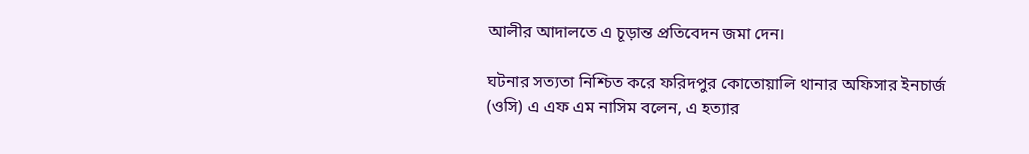আলীর আদালতে এ চূড়ান্ত প্রতিবেদন জমা দেন।

ঘটনার সত্যতা নিশ্চিত করে ফরিদপুর কোতোয়ালি থানার অফিসার ইনচার্জ (ওসি) এ এফ এম নাসিম বলেন, এ হত্যার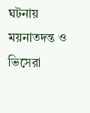ঘটনায় ময়নাতদন্ত ও ভিসেরা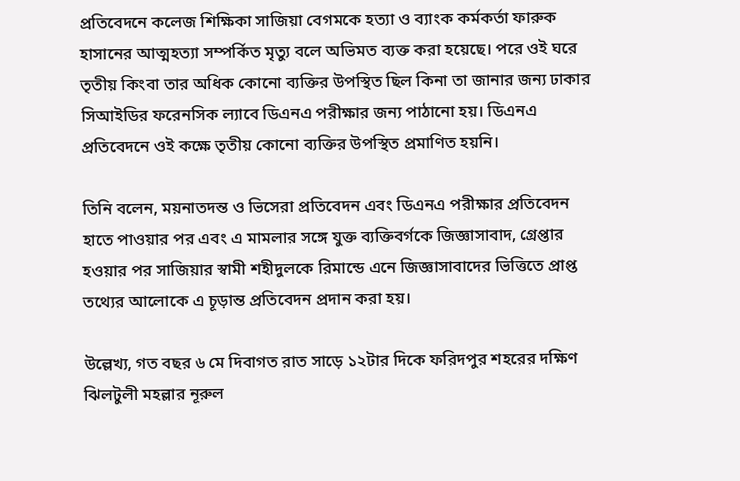প্রতিবেদনে কলেজ শিক্ষিকা সাজিয়া বেগমকে হত্যা ও ব্যাংক কর্মকর্তা ফারুক হাসানের আত্মহত্যা সম্পর্কিত মৃত্যু বলে অভিমত ব্যক্ত করা হয়েছে। পরে ওই ঘরে তৃতীয় কিংবা তার অধিক কোনো ব্যক্তির উপস্থিত ছিল কিনা তা জানার জন্য ঢাকার সিআইডির ফরেনসিক ল্যাবে ডিএনএ পরীক্ষার জন্য পাঠানো হয়। ডিএনএ প্রতিবেদনে ওই কক্ষে তৃতীয় কোনো ব্যক্তির উপস্থিত প্রমাণিত হয়নি।

তিনি বলেন, ময়নাতদন্ত ও ভিসেরা প্রতিবেদন এবং ডিএনএ পরীক্ষার প্রতিবেদন হাতে পাওয়ার পর এবং এ মামলার সঙ্গে যুক্ত ব্যক্তিবর্গকে জিজ্ঞাসাবাদ, গ্রেপ্তার হওয়ার পর সাজিয়ার স্বামী শহীদুলকে রিমান্ডে এনে জিজ্ঞাসাবাদের ভিত্তিতে প্রাপ্ত তথ্যের আলোকে এ চূড়ান্ত প্রতিবেদন প্রদান করা হয়।

উল্লেখ্য, গত বছর ৬ মে দিবাগত রাত সাড়ে ১২টার দিকে ফরিদপুর শহরের দক্ষিণ ঝিলটুলী মহল্লার নূরুল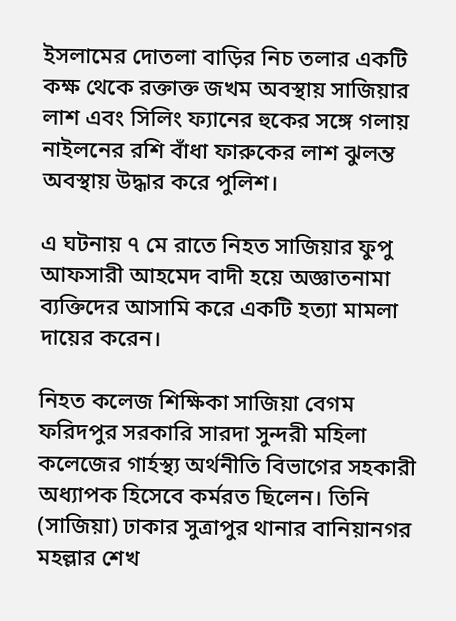ইসলামের দোতলা বাড়ির নিচ তলার একটি কক্ষ থেকে রক্তাক্ত জখম অবস্থায় সাজিয়ার লাশ এবং সিলিং ফ্যানের হুকের সঙ্গে গলায় নাইলনের রশি বাঁধা ফারুকের লাশ ঝুলন্ত অবস্থায় উদ্ধার করে পুলিশ।

এ ঘটনায় ৭ মে রাতে নিহত সাজিয়ার ফুপু আফসারী আহমেদ বাদী হয়ে অজ্ঞাতনামা ব্যক্তিদের আসামি করে একটি হত্যা মামলা দায়ের করেন।

নিহত কলেজ শিক্ষিকা সাজিয়া বেগম ফরিদপুর সরকারি সারদা সুন্দরী মহিলা কলেজের গার্হস্থ্য অর্থনীতি বিভাগের সহকারী অধ্যাপক হিসেবে কর্মরত ছিলেন। তিনি (সাজিয়া) ঢাকার সুত্রাপুর থানার বানিয়ানগর মহল্লার শেখ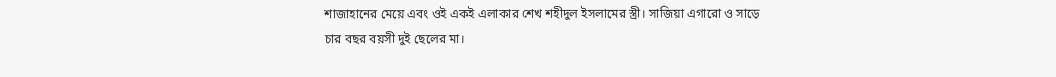শাজাহানের মেয়ে এবং ওই একই এলাকার শেখ শহীদুল ইসলামের স্ত্রী। সাজিয়া এগারো ও সাড়ে চার বছর বয়সী দুই ছেলের মা।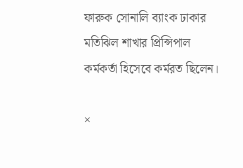ফারুক সোনালি ব্যাংক ঢাকার মতিঝিল শাখার প্রিন্সিপাল কর্মকর্তা হিসেবে কর্মরত ছিলেন।

×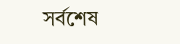সর্বশেষ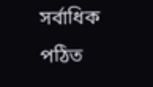সর্বাধিক পঠিত